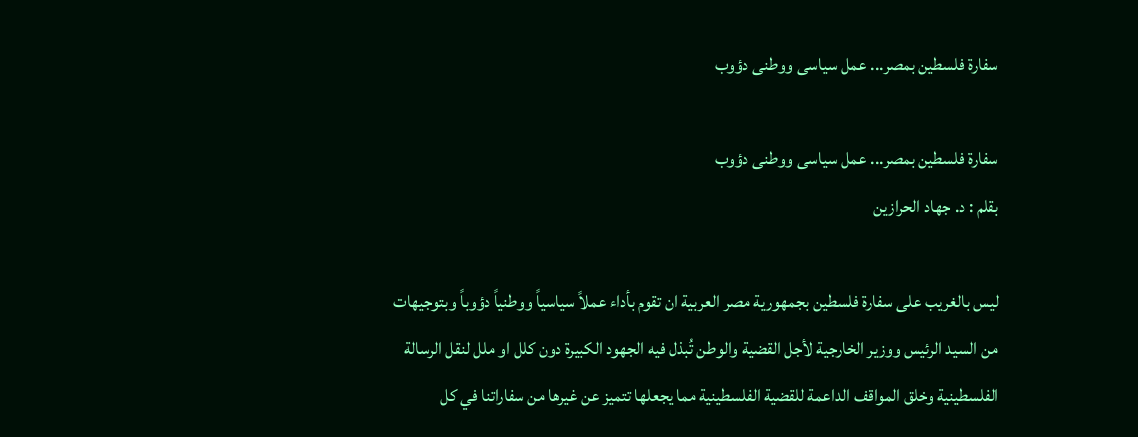سفارة فلسطين بمصر... عمل سياسى ووطنى دؤوب

سفارة فلسطين بمصر... عمل سياسى ووطنى دؤوب
بقلم : د. جهاد الحرازين

ليس بالغريب على سفارة فلسطين بجمهورية مصر العربية ان تقوم بأداء عملاً سياسياً ووطنياً دؤوباً وبتوجيهات من السيد الرئيس ووزير الخارجية لأجل القضية والوطن تُبذل فيه الجهود الكبيرة دون كلل او ملل لنقل الرسالة الفلسطينية وخلق المواقف الداعمة للقضية الفلسطينية مما يجعلها تتميز عن غيرها من سفاراتنا في كل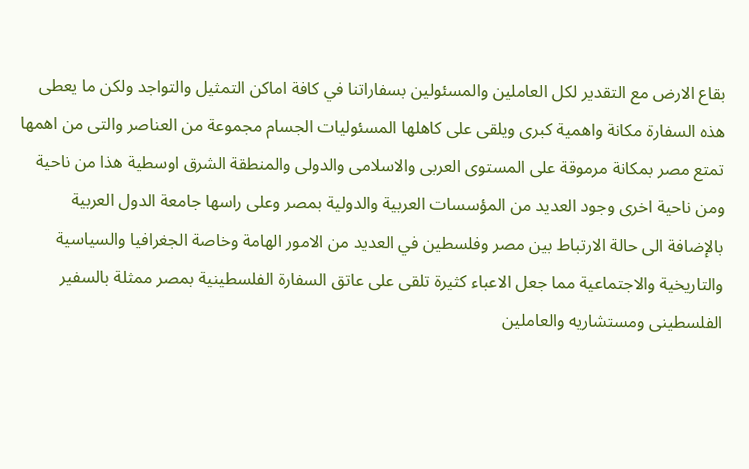بقاع الارض مع التقدير لكل العاملين والمسئولين بسفاراتنا في كافة اماكن التمثيل والتواجد ولكن ما يعطى هذه السفارة مكانة واهمية كبرى ويلقى على كاهلها المسئوليات الجسام مجموعة من العناصر والتى من اهمها تمتع مصر بمكانة مرموقة على المستوى العربى والاسلامى والدولى والمنطقة الشرق اوسطية هذا من ناحية ومن ناحية اخرى وجود العديد من المؤسسات العربية والدولية بمصر وعلى راسها جامعة الدول العربية بالإضافة الى حالة الارتباط بين مصر وفلسطين في العديد من الامور الهامة وخاصة الجغرافيا والسياسية والتاريخية والاجتماعية مما جعل الاعباء كثيرة تلقى على عاتق السفارة الفلسطينية بمصر ممثلة بالسفير الفلسطينى ومستشاريه والعاملين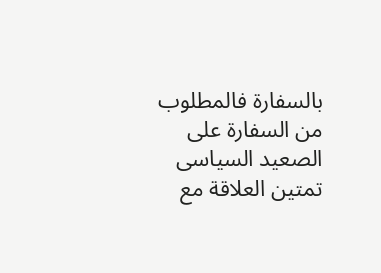بالسفارة فالمطلوب من السفارة على الصعيد السياسى تمتين العلاقة مع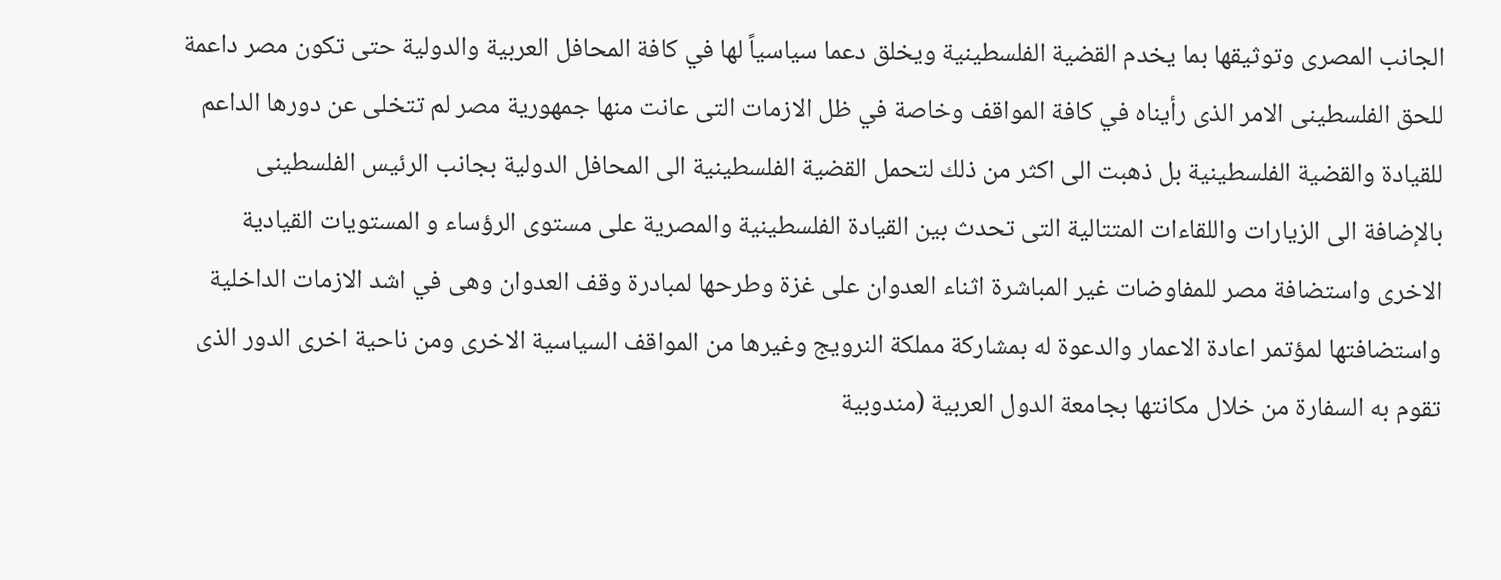الجانب المصرى وتوثيقها بما يخدم القضية الفلسطينية ويخلق دعما سياسياً لها في كافة المحافل العربية والدولية حتى تكون مصر داعمة للحق الفلسطينى الامر الذى رأيناه في كافة المواقف وخاصة في ظل الازمات التى عانت منها جمهورية مصر لم تتخلى عن دورها الداعم للقيادة والقضية الفلسطينية بل ذهبت الى اكثر من ذلك لتحمل القضية الفلسطينية الى المحافل الدولية بجانب الرئيس الفلسطينى بالإضافة الى الزيارات واللقاءات المتتالية التى تحدث بين القيادة الفلسطينية والمصرية على مستوى الرؤساء و المستويات القيادية الاخرى واستضافة مصر للمفاوضات غير المباشرة اثناء العدوان على غزة وطرحها لمبادرة وقف العدوان وهى في اشد الازمات الداخلية واستضافتها لمؤتمر اعادة الاعمار والدعوة له بمشاركة مملكة النرويج وغيرها من المواقف السياسية الاخرى ومن ناحية اخرى الدور الذى تقوم به السفارة من خلال مكانتها بجامعة الدول العربية (مندوبية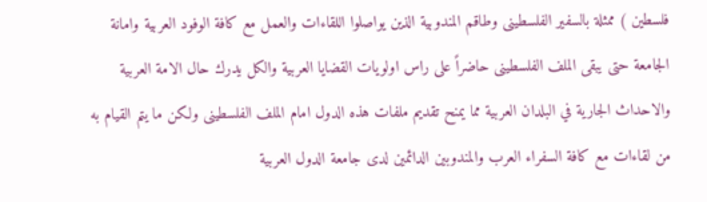فلسطين ) ممثلة بالسفير الفلسطينى وطاقم المندوبية الذين يواصلوا اللقاءات والعمل مع كافة الوفود العربية وامانة الجامعة حتى يبقى الملف الفلسطينى حاضراً على راس اولويات القضايا العربية والكل يدرك حال الامة العربية والاحداث الجارية في البلدان العربية مما يمنح تقديم ملفات هذه الدول امام الملف الفلسطينى ولكن ما يتم القيام به من لقاءات مع كافة السفراء العرب والمندوبين الدائمين لدى جامعة الدول العربية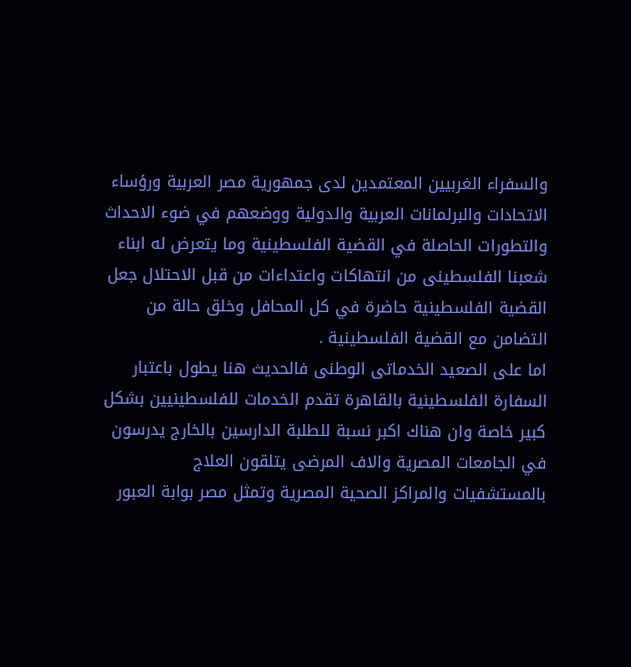والسفراء الغربيين المعتمدين لدى جمهورية مصر العربية ورؤساء الاتحادات والبرلمانات العربية والدولية ووضعهم في ضوء الاحداث والتطورات الحاصلة في القضية الفلسطينية وما يتعرض له ابناء شعبنا الفلسطينى من انتهاكات واعتداءات من قبل الاحتلال جعل القضية الفلسطينية حاضرة في كل المحافل وخلق حالة من التضامن مع القضية الفلسطينية .
اما على الصعيد الخدماتى الوطنى فالحديث هنا يطول باعتبار السفارة الفلسطينية بالقاهرة تقدم الخدمات للفلسطينيين بشكل كبير خاصة وان هناك اكبر نسبة للطلبة الدارسين بالخارج يدرسون في الجامعات المصرية والاف المرضى يتلقون العلاج بالمستشفيات والمراكز الصحية المصرية وتمثل مصر بوابة العبور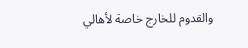والقدوم للخارج خاصة لأهالي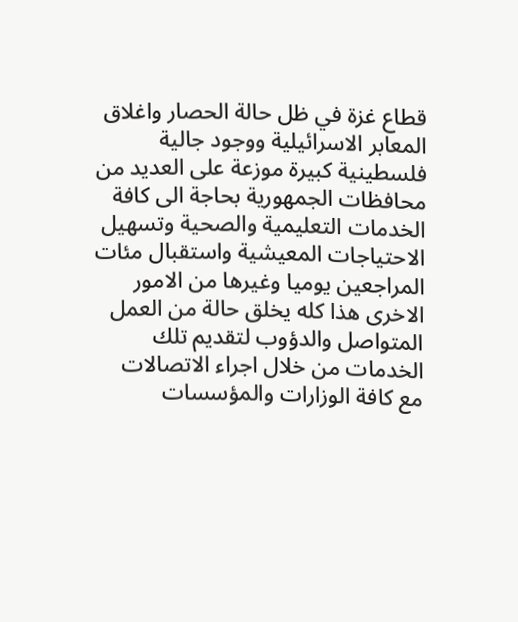قطاع غزة في ظل حالة الحصار واغلاق المعابر الاسرائيلية ووجود جالية فلسطينية كبيرة موزعة على العديد من محافظات الجمهورية بحاجة الى كافة الخدمات التعليمية والصحية وتسهيل الاحتياجات المعيشية واستقبال مئات المراجعين يوميا وغيرها من الامور الاخرى هذا كله يخلق حالة من العمل المتواصل والدؤوب لتقديم تلك الخدمات من خلال اجراء الاتصالات مع كافة الوزارات والمؤسسات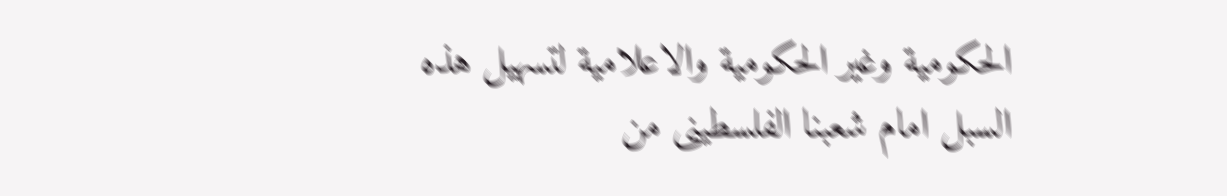الحكومية وغير الحكومية والاعلامية لتسهيل هذه السبل امام شعبنا الفلسطينى من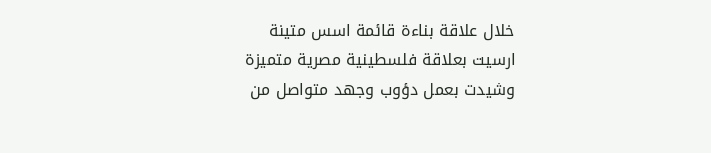خلال علاقة بناءة قائمة اسس متينة ارسيت بعلاقة فلسطينية مصرية متميزة وشيدت بعمل دؤوب وجهد متواصل من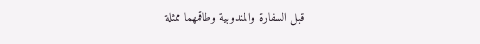قبل السفارة والمندوبية وطاقمهما ممثلة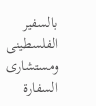بالسفير الفلسطينى ومستشارى السفارة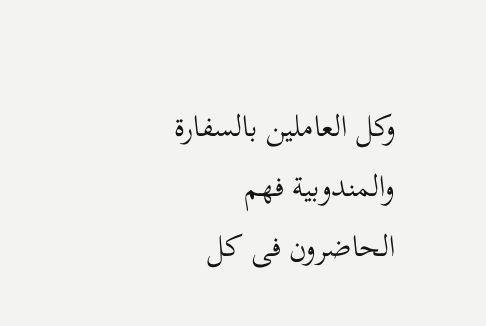وكل العاملين بالسفارة والمندوبية فهم الحاضرون فى كل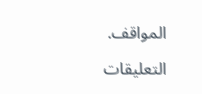المواقف.

التعليقات